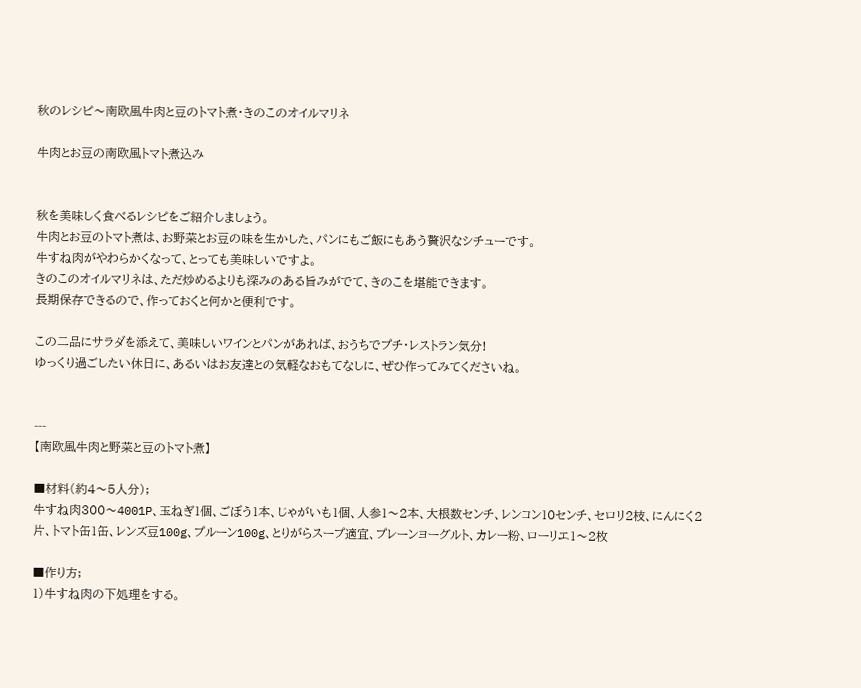秋のレシピ〜南欧風牛肉と豆のトマト煮・きのこのオイルマリネ

牛肉とお豆の南欧風トマト煮込み


秋を美味しく食べるレシピをご紹介しましょう。
牛肉とお豆のトマト煮は、お野菜とお豆の味を生かした、パンにもご飯にもあう贅沢なシチューです。
牛すね肉がやわらかくなって、とっても美味しいですよ。
きのこのオイルマリネは、ただ炒めるよりも深みのある旨みがでて、きのこを堪能できます。
長期保存できるので、作っておくと何かと便利です。

この二品にサラダを添えて、美味しいワインとパンがあれば、おうちでプチ・レストラン気分!
ゆっくり過ごしたい休日に、あるいはお友達との気軽なおもてなしに、ぜひ作ってみてくださいね。


---
【南欧風牛肉と野菜と豆のトマト煮】

■材料(約4〜5人分);
牛すね肉300〜4001P、玉ねぎ1個、ごぼう1本、じゃがいも1個、人参1〜2本、大根数センチ、レンコン10センチ、セロリ2枝、にんにく2片、トマト缶1缶、レンズ豆100g、プルーン100g、とりがらスープ適宜、プレーンヨーグルト、カレー粉、ローリエ1〜2枚

■作り方;
1)牛すね肉の下処理をする。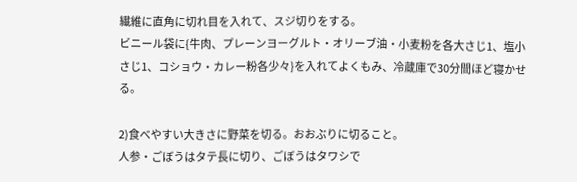繊維に直角に切れ目を入れて、スジ切りをする。
ビニール袋に{牛肉、プレーンヨーグルト・オリーブ油・小麦粉を各大さじ1、塩小さじ1、コショウ・カレー粉各少々}を入れてよくもみ、冷蔵庫で30分間ほど寝かせる。

2)食べやすい大きさに野菜を切る。おおぶりに切ること。
人参・ごぼうはタテ長に切り、ごぼうはタワシで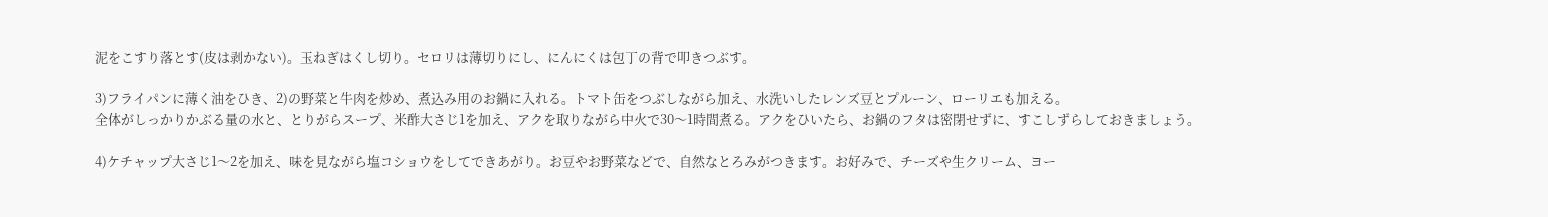泥をこすり落とす(皮は剥かない)。玉ねぎはくし切り。セロリは薄切りにし、にんにくは包丁の背で叩きつぶす。

3)フライパンに薄く油をひき、2)の野菜と牛肉を炒め、煮込み用のお鍋に入れる。トマト缶をつぶしながら加え、水洗いしたレンズ豆とプルーン、ローリエも加える。
全体がしっかりかぶる量の水と、とりがらスープ、米酢大さじ1を加え、アクを取りながら中火で30〜1時間煮る。アクをひいたら、お鍋のフタは密閉せずに、すこしずらしておきましょう。

4)ケチャップ大さじ1〜2を加え、味を見ながら塩コショウをしてできあがり。お豆やお野菜などで、自然なとろみがつきます。お好みで、チーズや生クリーム、ヨー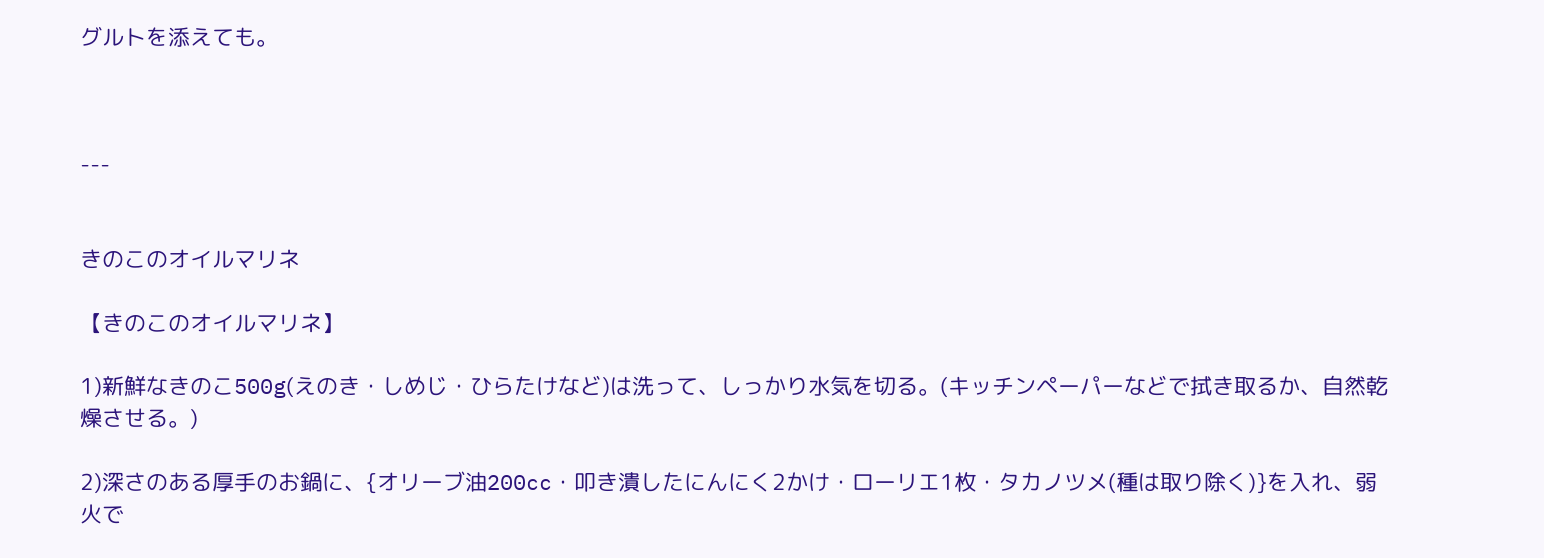グルトを添えても。



---


きのこのオイルマリネ

【きのこのオイルマリネ】

1)新鮮なきのこ500g(えのき・しめじ・ひらたけなど)は洗って、しっかり水気を切る。(キッチンペーパーなどで拭き取るか、自然乾燥させる。)

2)深さのある厚手のお鍋に、{オリーブ油200cc・叩き潰したにんにく2かけ・ローリエ1枚・タカノツメ(種は取り除く)}を入れ、弱火で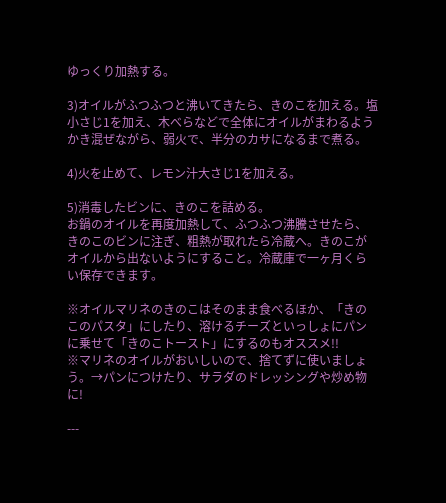ゆっくり加熱する。

3)オイルがふつふつと沸いてきたら、きのこを加える。塩小さじ1を加え、木べらなどで全体にオイルがまわるようかき混ぜながら、弱火で、半分のカサになるまで煮る。

4)火を止めて、レモン汁大さじ1を加える。

5)消毒したビンに、きのこを詰める。
お鍋のオイルを再度加熱して、ふつふつ沸騰させたら、きのこのビンに注ぎ、粗熱が取れたら冷蔵へ。きのこがオイルから出ないようにすること。冷蔵庫で一ヶ月くらい保存できます。

※オイルマリネのきのこはそのまま食べるほか、「きのこのパスタ」にしたり、溶けるチーズといっしょにパンに乗せて「きのこトースト」にするのもオススメ!!
※マリネのオイルがおいしいので、捨てずに使いましょう。→パンにつけたり、サラダのドレッシングや炒め物に!

---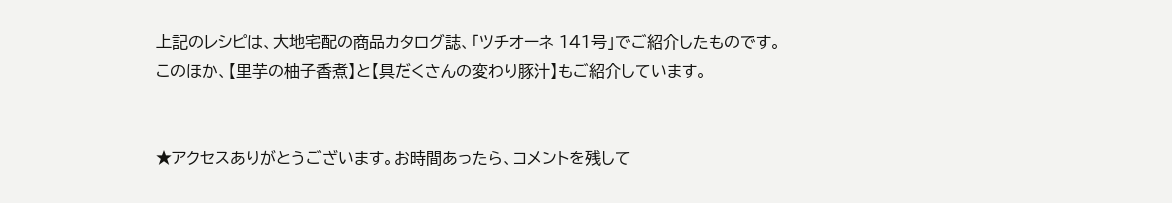上記のレシピは、大地宅配の商品カタログ誌、「ツチオーネ 141号」でご紹介したものです。
このほか、【里芋の柚子香煮】と【具だくさんの変わり豚汁】もご紹介しています。


★アクセスありがとうございます。お時間あったら、コメントを残して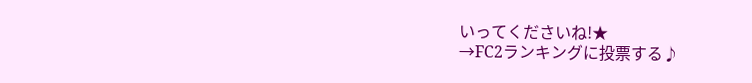いってくださいね!★
→FC2ランキングに投票する♪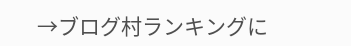→ブログ村ランキングに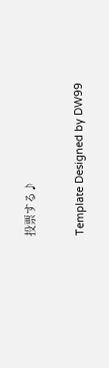投票する♪

Template Designed by DW99